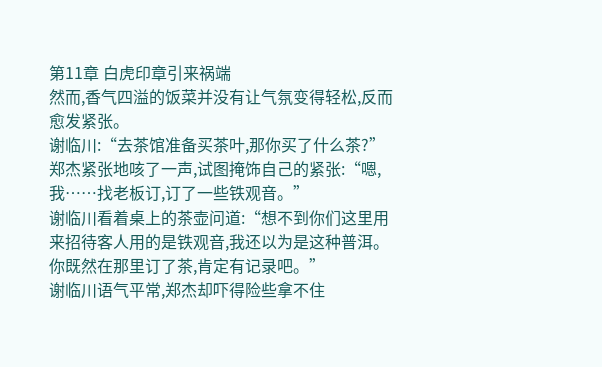第11章 白虎印章引来祸端
然而,香气四溢的饭菜并没有让气氛变得轻松,反而愈发紧张。
谢临川:“去茶馆准备买茶叶,那你买了什么茶?”
郑杰紧张地咳了一声,试图掩饰自己的紧张:“嗯,我……找老板订,订了一些铁观音。”
谢临川看着桌上的茶壶问道:“想不到你们这里用来招待客人用的是铁观音,我还以为是这种普洱。你既然在那里订了茶,肯定有记录吧。”
谢临川语气平常,郑杰却吓得险些拿不住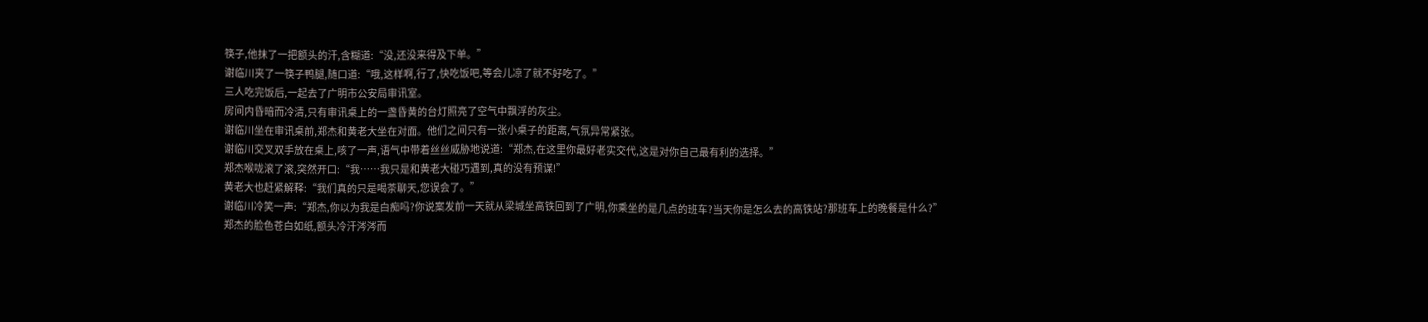筷子,他抹了一把额头的汗,含糊道:“没,还没来得及下单。”
谢临川夹了一筷子鸭腿,随口道:“哦,这样啊,行了,快吃饭吧,等会儿凉了就不好吃了。”
三人吃完饭后,一起去了广明市公安局审讯室。
房间内昏暗而冷清,只有审讯桌上的一盏昏黄的台灯照亮了空气中飘浮的灰尘。
谢临川坐在审讯桌前,郑杰和黄老大坐在对面。他们之间只有一张小桌子的距离,气氛异常紧张。
谢临川交叉双手放在桌上,咳了一声,语气中带着丝丝威胁地说道:“郑杰,在这里你最好老实交代,这是对你自己最有利的选择。”
郑杰喉咙滚了滚,突然开口:“我……我只是和黄老大碰巧遇到,真的没有预谋!”
黄老大也赶紧解释:“我们真的只是喝茶聊天,您误会了。”
谢临川冷笑一声:“郑杰,你以为我是白痴吗?你说案发前一天就从梁城坐高铁回到了广明,你乘坐的是几点的班车?当天你是怎么去的高铁站?那班车上的晚餐是什么?”
郑杰的脸色苍白如纸,额头冷汗涔涔而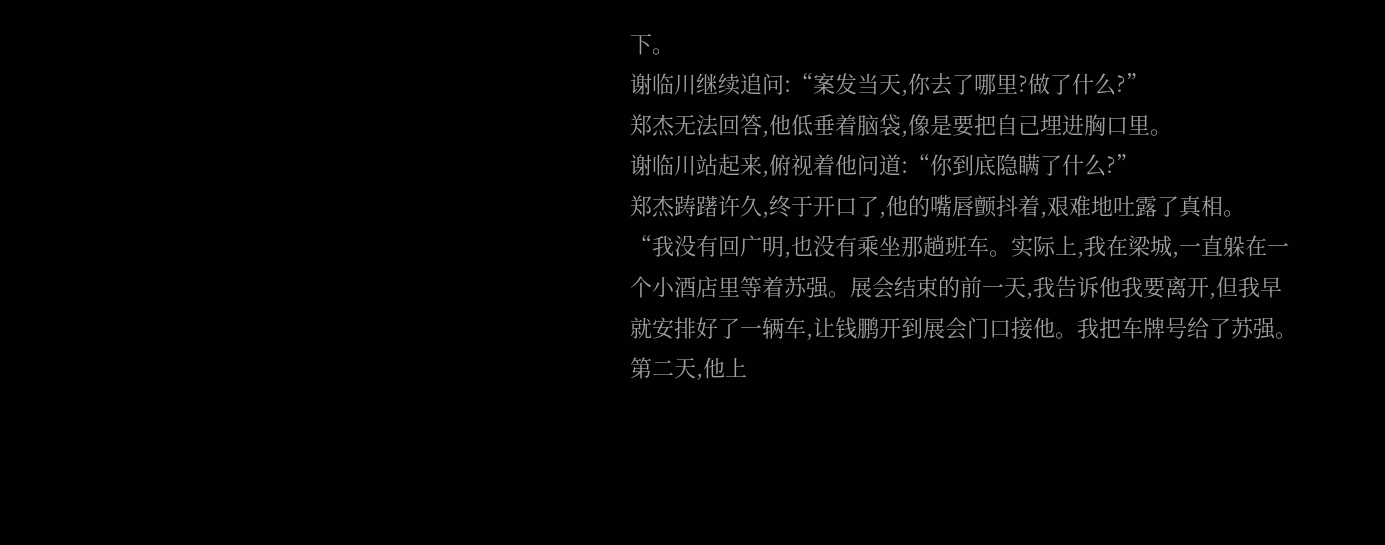下。
谢临川继续追问:“案发当天,你去了哪里?做了什么?”
郑杰无法回答,他低垂着脑袋,像是要把自己埋进胸口里。
谢临川站起来,俯视着他问道:“你到底隐瞒了什么?”
郑杰踌躇许久,终于开口了,他的嘴唇颤抖着,艰难地吐露了真相。
“我没有回广明,也没有乘坐那趟班车。实际上,我在梁城,一直躲在一个小酒店里等着苏强。展会结束的前一天,我告诉他我要离开,但我早就安排好了一辆车,让钱鹏开到展会门口接他。我把车牌号给了苏强。第二天,他上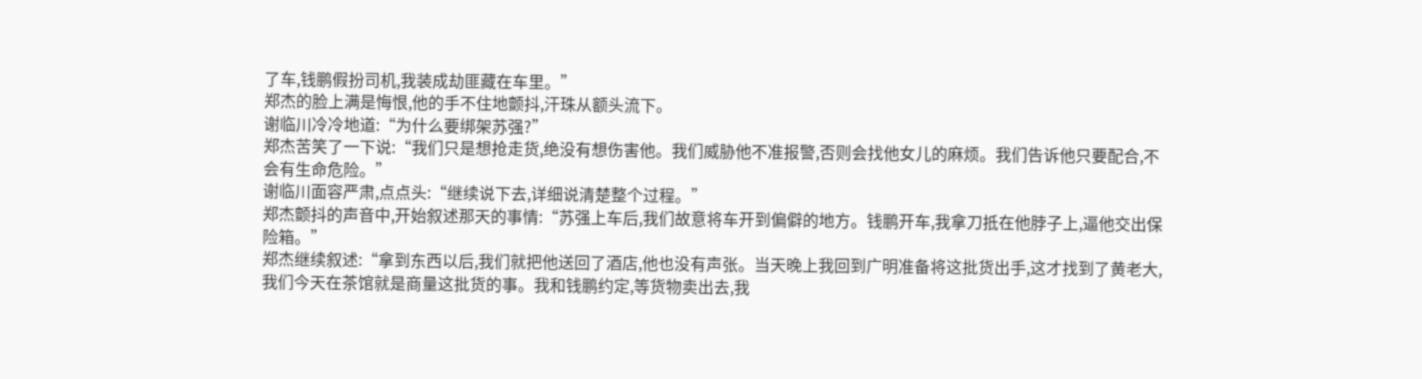了车,钱鹏假扮司机,我装成劫匪藏在车里。”
郑杰的脸上满是悔恨,他的手不住地颤抖,汗珠从额头流下。
谢临川冷冷地道:“为什么要绑架苏强?”
郑杰苦笑了一下说:“我们只是想抢走货,绝没有想伤害他。我们威胁他不准报警,否则会找他女儿的麻烦。我们告诉他只要配合,不会有生命危险。”
谢临川面容严肃,点点头:“继续说下去,详细说清楚整个过程。”
郑杰颤抖的声音中,开始叙述那天的事情:“苏强上车后,我们故意将车开到偏僻的地方。钱鹏开车,我拿刀抵在他脖子上,逼他交出保险箱。”
郑杰继续叙述:“拿到东西以后,我们就把他送回了酒店,他也没有声张。当天晚上我回到广明准备将这批货出手,这才找到了黄老大,我们今天在茶馆就是商量这批货的事。我和钱鹏约定,等货物卖出去,我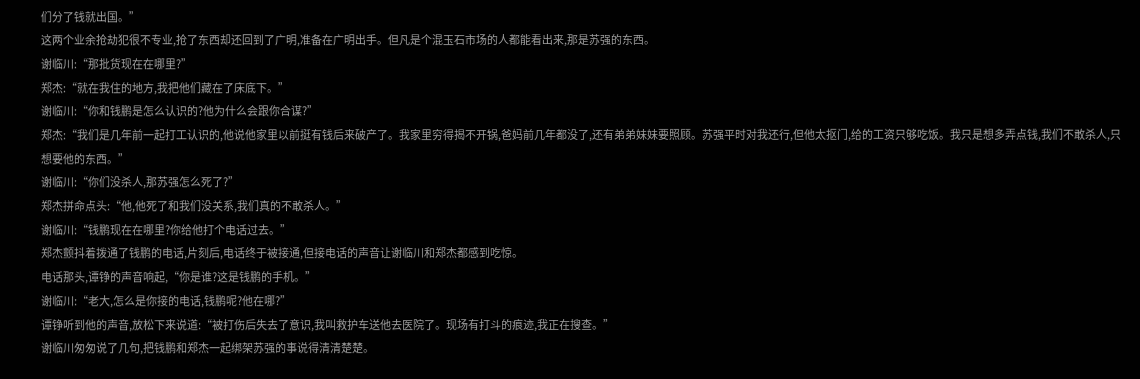们分了钱就出国。”
这两个业余抢劫犯很不专业,抢了东西却还回到了广明,准备在广明出手。但凡是个混玉石市场的人都能看出来,那是苏强的东西。
谢临川:“那批货现在在哪里?”
郑杰:“就在我住的地方,我把他们藏在了床底下。”
谢临川:“你和钱鹏是怎么认识的?他为什么会跟你合谋?”
郑杰:“我们是几年前一起打工认识的,他说他家里以前挺有钱后来破产了。我家里穷得揭不开锅,爸妈前几年都没了,还有弟弟妹妹要照顾。苏强平时对我还行,但他太抠门,给的工资只够吃饭。我只是想多弄点钱,我们不敢杀人,只想要他的东西。”
谢临川:“你们没杀人,那苏强怎么死了?”
郑杰拼命点头:“他,他死了和我们没关系,我们真的不敢杀人。”
谢临川:“钱鹏现在在哪里?你给他打个电话过去。”
郑杰颤抖着拨通了钱鹏的电话,片刻后,电话终于被接通,但接电话的声音让谢临川和郑杰都感到吃惊。
电话那头,谭铮的声音响起,“你是谁?这是钱鹏的手机。”
谢临川:“老大,怎么是你接的电话,钱鹏呢?他在哪?”
谭铮听到他的声音,放松下来说道:“被打伤后失去了意识,我叫救护车送他去医院了。现场有打斗的痕迹,我正在搜查。”
谢临川匆匆说了几句,把钱鹏和郑杰一起绑架苏强的事说得清清楚楚。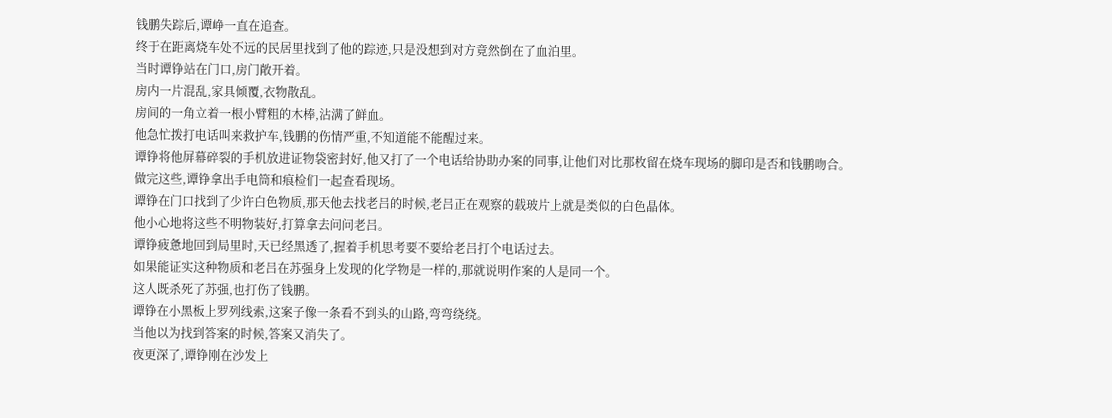钱鹏失踪后,谭峥一直在追查。
终于在距离烧车处不远的民居里找到了他的踪迹,只是没想到对方竟然倒在了血泊里。
当时谭铮站在门口,房门敞开着。
房内一片混乱,家具倾覆,衣物散乱。
房间的一角立着一根小臂粗的木棒,沾满了鲜血。
他急忙拨打电话叫来救护车,钱鹏的伤情严重,不知道能不能醒过来。
谭铮将他屏幕碎裂的手机放进证物袋密封好,他又打了一个电话给协助办案的同事,让他们对比那枚留在烧车现场的脚印是否和钱鹏吻合。
做完这些,谭铮拿出手电筒和痕检们一起查看现场。
谭铮在门口找到了少许白色物质,那天他去找老吕的时候,老吕正在观察的载玻片上就是类似的白色晶体。
他小心地将这些不明物装好,打算拿去问问老吕。
谭铮疲惫地回到局里时,天已经黑透了,握着手机思考要不要给老吕打个电话过去。
如果能证实这种物质和老吕在苏强身上发现的化学物是一样的,那就说明作案的人是同一个。
这人既杀死了苏强,也打伤了钱鹏。
谭铮在小黑板上罗列线索,这案子像一条看不到头的山路,弯弯绕绕。
当他以为找到答案的时候,答案又消失了。
夜更深了,谭铮刚在沙发上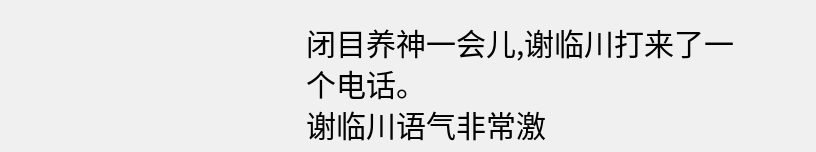闭目养神一会儿,谢临川打来了一个电话。
谢临川语气非常激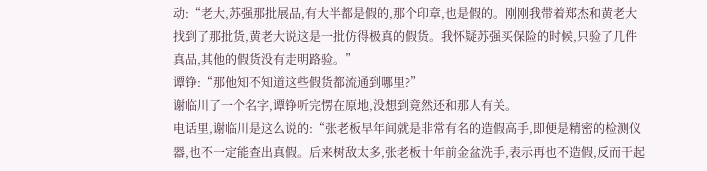动:“老大,苏强那批展品,有大半都是假的,那个印章,也是假的。刚刚我带着郑杰和黄老大找到了那批货,黄老大说这是一批仿得极真的假货。我怀疑苏强买保险的时候,只验了几件真品,其他的假货没有走明路验。”
谭铮:“那他知不知道这些假货都流通到哪里?”
谢临川了一个名字,谭铮听完愣在原地,没想到竟然还和那人有关。
电话里,谢临川是这么说的:“张老板早年间就是非常有名的造假高手,即便是精密的检测仪器,也不一定能查出真假。后来树敌太多,张老板十年前金盆洗手,表示再也不造假,反而干起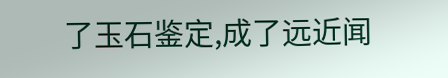了玉石鉴定,成了远近闻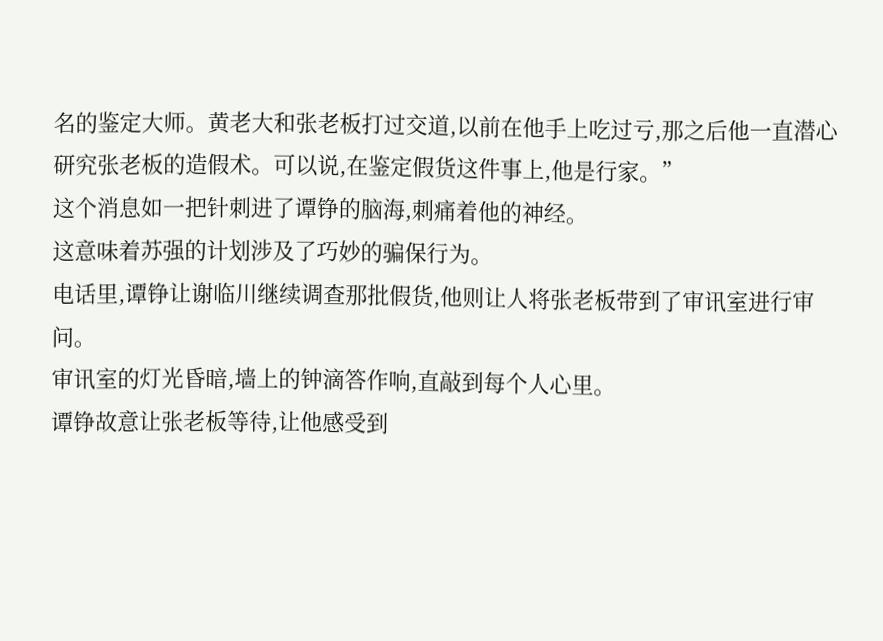名的鉴定大师。黄老大和张老板打过交道,以前在他手上吃过亏,那之后他一直潜心研究张老板的造假术。可以说,在鉴定假货这件事上,他是行家。”
这个消息如一把针刺进了谭铮的脑海,刺痛着他的神经。
这意味着苏强的计划涉及了巧妙的骗保行为。
电话里,谭铮让谢临川继续调查那批假货,他则让人将张老板带到了审讯室进行审问。
审讯室的灯光昏暗,墙上的钟滴答作响,直敲到每个人心里。
谭铮故意让张老板等待,让他感受到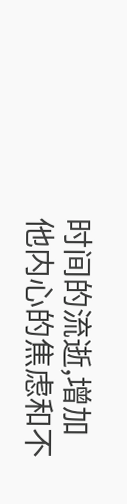时间的流逝,增加他内心的焦虑和不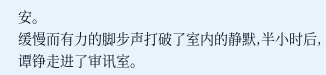安。
缓慢而有力的脚步声打破了室内的静默,半小时后,谭铮走进了审讯室。